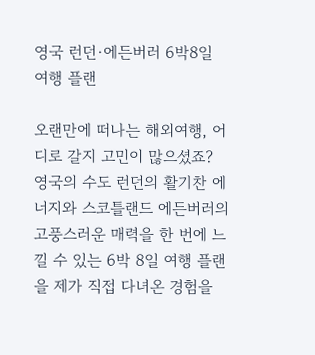영국 런던·에든버러 6박8일 여행 플랜

오랜만에 떠나는 해외여행, 어디로 갈지 고민이 많으셨죠? 영국의 수도 런던의 활기찬 에너지와 스코틀랜드 에든버러의 고풍스러운 매력을 한 번에 느낄 수 있는 6박 8일 여행 플랜을 제가 직접 다녀온 경험을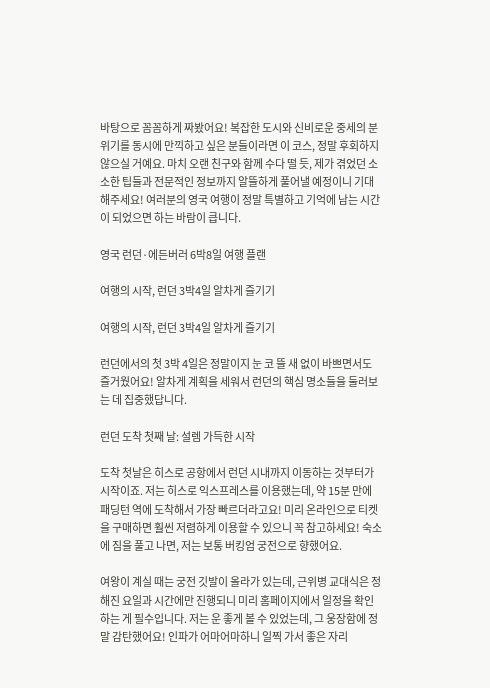바탕으로 꼼꼼하게 짜봤어요! 복잡한 도시와 신비로운 중세의 분위기를 동시에 만끽하고 싶은 분들이라면 이 코스, 정말 후회하지 않으실 거예요. 마치 오랜 친구와 함께 수다 떨 듯, 제가 겪었던 소소한 팁들과 전문적인 정보까지 알뜰하게 풀어낼 예정이니 기대해주세요! 여러분의 영국 여행이 정말 특별하고 기억에 남는 시간이 되었으면 하는 바람이 큽니다.

영국 런던·에든버러 6박8일 여행 플랜

여행의 시작, 런던 3박4일 알차게 즐기기

여행의 시작, 런던 3박4일 알차게 즐기기

런던에서의 첫 3박 4일은 정말이지 눈 코 뜰 새 없이 바쁘면서도 즐거웠어요! 알차게 계획을 세워서 런던의 핵심 명소들을 둘러보는 데 집중했답니다.

런던 도착 첫째 날: 설렘 가득한 시작

도착 첫날은 히스로 공항에서 런던 시내까지 이동하는 것부터가 시작이죠. 저는 히스로 익스프레스를 이용했는데, 약 15분 만에 패딩턴 역에 도착해서 가장 빠르더라고요! 미리 온라인으로 티켓을 구매하면 훨씬 저렴하게 이용할 수 있으니 꼭 참고하세요! 숙소에 짐을 풀고 나면, 저는 보통 버킹엄 궁전으로 향했어요.

여왕이 계실 때는 궁전 깃발이 올라가 있는데, 근위병 교대식은 정해진 요일과 시간에만 진행되니 미리 홈페이지에서 일정을 확인하는 게 필수입니다. 저는 운 좋게 볼 수 있었는데, 그 웅장함에 정말 감탄했어요! 인파가 어마어마하니 일찍 가서 좋은 자리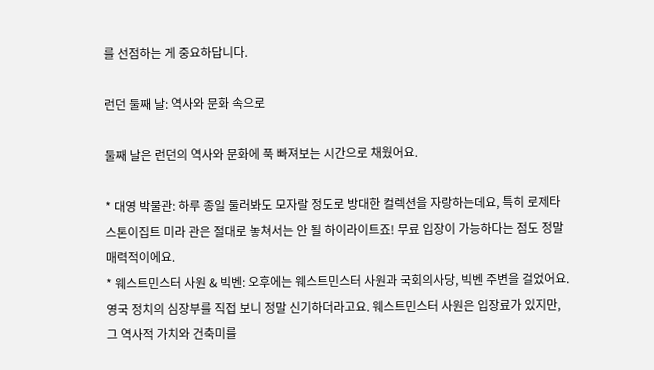를 선점하는 게 중요하답니다.

런던 둘째 날: 역사와 문화 속으로

둘째 날은 런던의 역사와 문화에 푹 빠져보는 시간으로 채웠어요.

* 대영 박물관: 하루 종일 둘러봐도 모자랄 정도로 방대한 컬렉션을 자랑하는데요, 특히 로제타 스톤이집트 미라 관은 절대로 놓쳐서는 안 될 하이라이트죠! 무료 입장이 가능하다는 점도 정말 매력적이에요.
* 웨스트민스터 사원 & 빅벤: 오후에는 웨스트민스터 사원과 국회의사당, 빅벤 주변을 걸었어요. 영국 정치의 심장부를 직접 보니 정말 신기하더라고요. 웨스트민스터 사원은 입장료가 있지만, 그 역사적 가치와 건축미를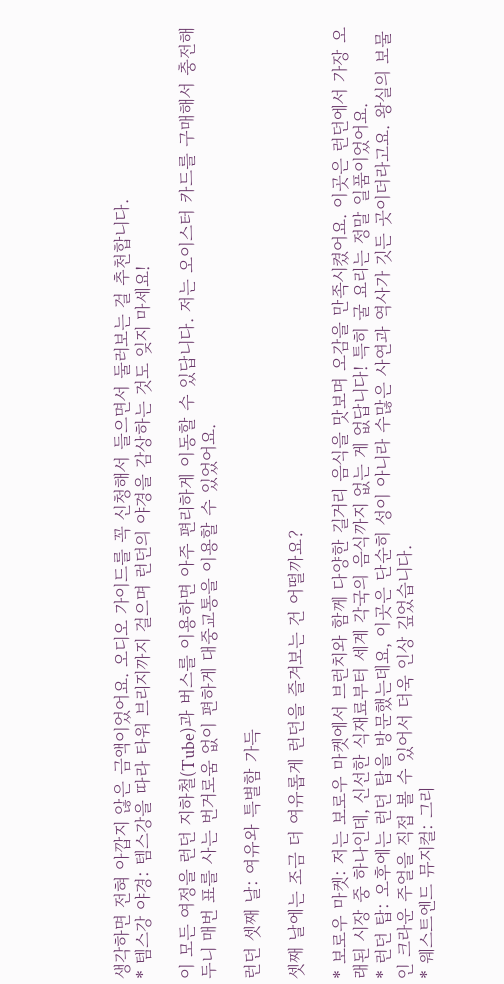생각하면 전혀 아깝지 않은 금액이었어요. 오디오 가이드를 꼭 신청해서 들으면서 둘러보는 걸 추천합니다.
* 템스강 야경: 템스강을 따라 타워 브리지까지 걸으며 런던의 야경을 감상하는 것도 잊지 마세요!

이 모든 여정을 런던 지하철(Tube)과 버스를 이용하면 아주 편리하게 이동할 수 있답니다. 저는 오이스터 카드를 구매해서 충전해두니 매번 표를 사는 번거로움 없이 편하게 대중교통을 이용할 수 있었어요.

런던 셋째 날: 여유와 특별함 가득

셋째 날에는 조금 더 여유롭게 런던을 즐겨보는 건 어떨까요?

* 보로우 마켓: 저는 보로우 마켓에서 브런치와 함께 다양한 길거리 음식을 맛보며 오감을 만족시켰어요. 이곳은 런던에서 가장 오래된 시장 중 하나인데, 신선한 식재료부터 세계 각국의 음식까지 없는 게 없답니다! 특히 굴 요리는 정말 일품이었어요.
* 런던 탑: 오후에는 런던 탑을 방문했는데요, 이곳은 단순히 성이 아니라 수많은 사연과 역사가 깃든 곳이더라고요. 왕실의 보물인 크라운 주얼을 직접 볼 수 있어서 더욱 인상 깊었습니다.
* 웨스트엔드 뮤지컬: 그리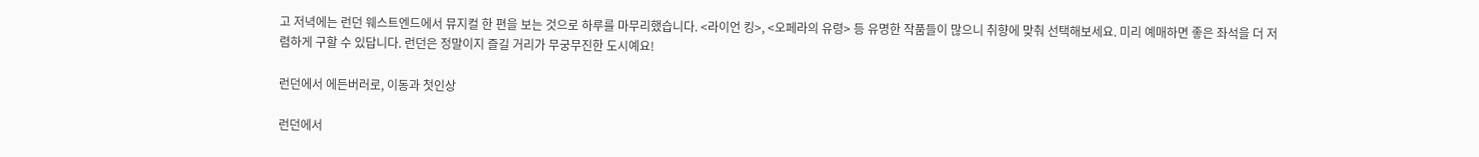고 저녁에는 런던 웨스트엔드에서 뮤지컬 한 편을 보는 것으로 하루를 마무리했습니다. <라이언 킹>, <오페라의 유령> 등 유명한 작품들이 많으니 취향에 맞춰 선택해보세요. 미리 예매하면 좋은 좌석을 더 저렴하게 구할 수 있답니다. 런던은 정말이지 즐길 거리가 무궁무진한 도시예요!

런던에서 에든버러로, 이동과 첫인상

런던에서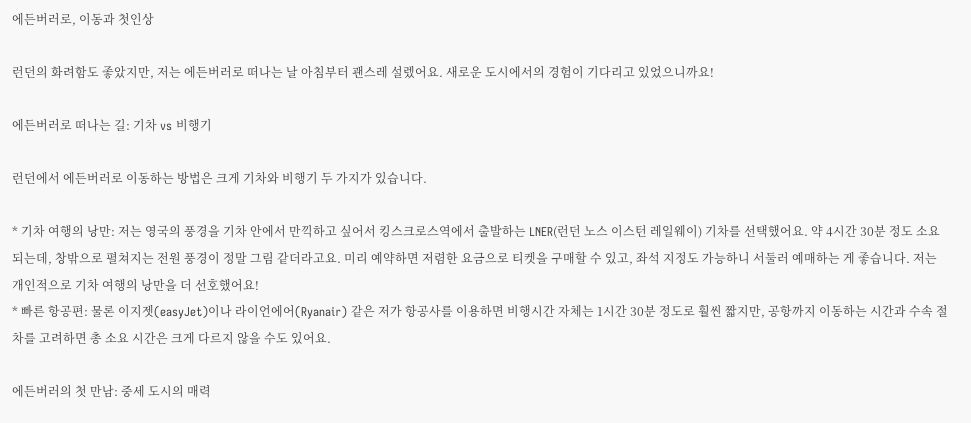에든버러로, 이동과 첫인상

런던의 화려함도 좋았지만, 저는 에든버러로 떠나는 날 아침부터 괜스레 설렜어요. 새로운 도시에서의 경험이 기다리고 있었으니까요!

에든버러로 떠나는 길: 기차 vs 비행기

런던에서 에든버러로 이동하는 방법은 크게 기차와 비행기 두 가지가 있습니다.

* 기차 여행의 낭만: 저는 영국의 풍경을 기차 안에서 만끽하고 싶어서 킹스크로스역에서 출발하는 LNER(런던 노스 이스턴 레일웨이) 기차를 선택했어요. 약 4시간 30분 정도 소요되는데, 창밖으로 펼쳐지는 전원 풍경이 정말 그림 같더라고요. 미리 예약하면 저렴한 요금으로 티켓을 구매할 수 있고, 좌석 지정도 가능하니 서둘러 예매하는 게 좋습니다. 저는 개인적으로 기차 여행의 낭만을 더 선호했어요!
* 빠른 항공편: 물론 이지젯(easyJet)이나 라이언에어(Ryanair) 같은 저가 항공사를 이용하면 비행시간 자체는 1시간 30분 정도로 훨씬 짧지만, 공항까지 이동하는 시간과 수속 절차를 고려하면 총 소요 시간은 크게 다르지 않을 수도 있어요.

에든버러의 첫 만남: 중세 도시의 매력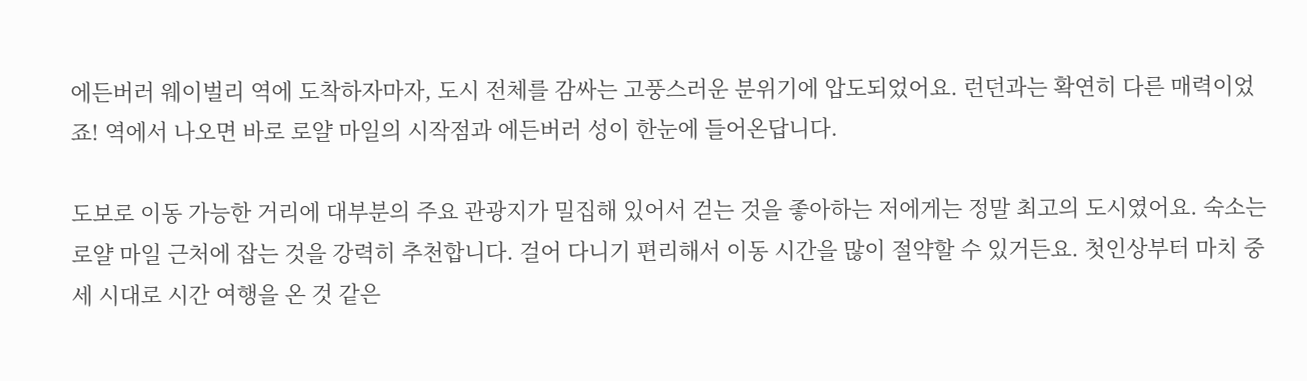에든버러 웨이벌리 역에 도착하자마자, 도시 전체를 감싸는 고풍스러운 분위기에 압도되었어요. 런던과는 확연히 다른 매력이었죠! 역에서 나오면 바로 로얄 마일의 시작점과 에든버러 성이 한눈에 들어온답니다.

도보로 이동 가능한 거리에 대부분의 주요 관광지가 밀집해 있어서 걷는 것을 좋아하는 저에게는 정말 최고의 도시였어요. 숙소는 로얄 마일 근처에 잡는 것을 강력히 추천합니다. 걸어 다니기 편리해서 이동 시간을 많이 절약할 수 있거든요. 첫인상부터 마치 중세 시대로 시간 여행을 온 것 같은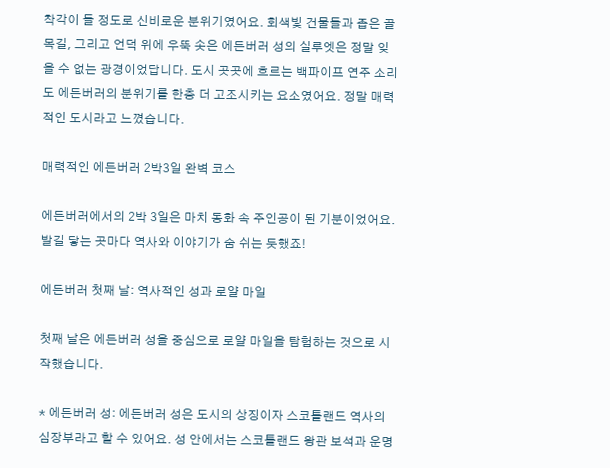착각이 들 정도로 신비로운 분위기였어요. 회색빛 건물들과 좁은 골목길, 그리고 언덕 위에 우뚝 솟은 에든버러 성의 실루엣은 정말 잊을 수 없는 광경이었답니다. 도시 곳곳에 흐르는 백파이프 연주 소리도 에든버러의 분위기를 한층 더 고조시키는 요소였어요. 정말 매력적인 도시라고 느꼈습니다.

매력적인 에든버러 2박3일 완벽 코스

에든버러에서의 2박 3일은 마치 동화 속 주인공이 된 기분이었어요. 발길 닿는 곳마다 역사와 이야기가 숨 쉬는 듯했죠!

에든버러 첫째 날: 역사적인 성과 로얄 마일

첫째 날은 에든버러 성을 중심으로 로얄 마일을 탐험하는 것으로 시작했습니다.

* 에든버러 성: 에든버러 성은 도시의 상징이자 스코틀랜드 역사의 심장부라고 할 수 있어요. 성 안에서는 스코틀랜드 왕관 보석과 운명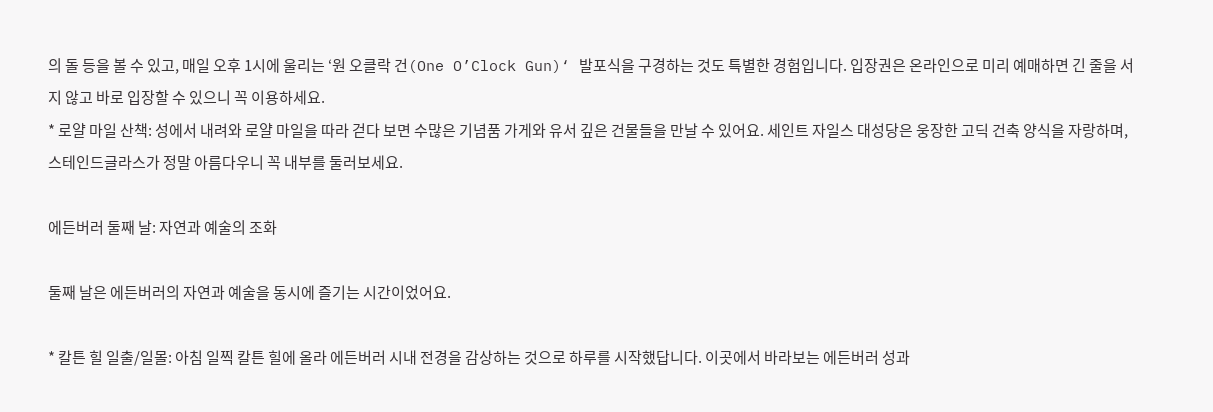의 돌 등을 볼 수 있고, 매일 오후 1시에 울리는 ‘원 오클락 건(One O’Clock Gun)‘ 발포식을 구경하는 것도 특별한 경험입니다. 입장권은 온라인으로 미리 예매하면 긴 줄을 서지 않고 바로 입장할 수 있으니 꼭 이용하세요.
* 로얄 마일 산책: 성에서 내려와 로얄 마일을 따라 걷다 보면 수많은 기념품 가게와 유서 깊은 건물들을 만날 수 있어요. 세인트 자일스 대성당은 웅장한 고딕 건축 양식을 자랑하며, 스테인드글라스가 정말 아름다우니 꼭 내부를 둘러보세요.

에든버러 둘째 날: 자연과 예술의 조화

둘째 날은 에든버러의 자연과 예술을 동시에 즐기는 시간이었어요.

* 칼튼 힐 일출/일몰: 아침 일찍 칼튼 힐에 올라 에든버러 시내 전경을 감상하는 것으로 하루를 시작했답니다. 이곳에서 바라보는 에든버러 성과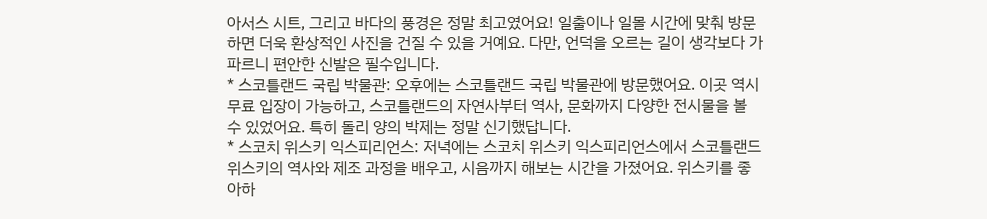아서스 시트, 그리고 바다의 풍경은 정말 최고였어요! 일출이나 일몰 시간에 맞춰 방문하면 더욱 환상적인 사진을 건질 수 있을 거예요. 다만, 언덕을 오르는 길이 생각보다 가파르니 편안한 신발은 필수입니다.
* 스코틀랜드 국립 박물관: 오후에는 스코틀랜드 국립 박물관에 방문했어요. 이곳 역시 무료 입장이 가능하고, 스코틀랜드의 자연사부터 역사, 문화까지 다양한 전시물을 볼 수 있었어요. 특히 돌리 양의 박제는 정말 신기했답니다.
* 스코치 위스키 익스피리언스: 저녁에는 스코치 위스키 익스피리언스에서 스코틀랜드 위스키의 역사와 제조 과정을 배우고, 시음까지 해보는 시간을 가졌어요. 위스키를 좋아하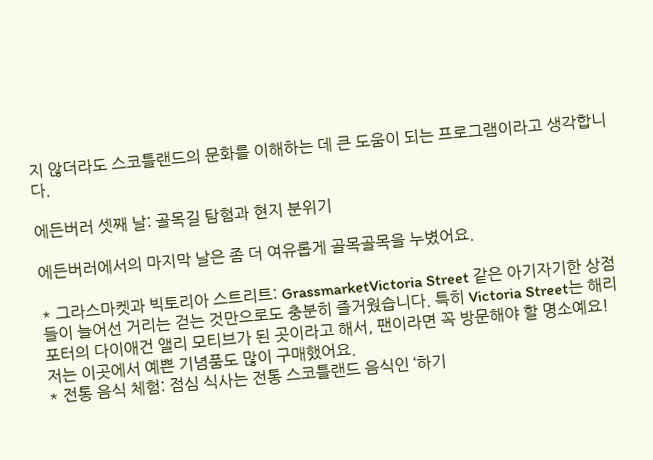지 않더라도 스코틀랜드의 문화를 이해하는 데 큰 도움이 되는 프로그램이라고 생각합니다.

에든버러 셋째 날: 골목길 탐험과 현지 분위기

에든버러에서의 마지막 날은 좀 더 여유롭게 골목골목을 누볐어요.

* 그라스마켓과 빅토리아 스트리트: GrassmarketVictoria Street 같은 아기자기한 상점들이 늘어선 거리는 걷는 것만으로도 충분히 즐거웠습니다. 특히 Victoria Street는 해리포터의 다이애건 앨리 모티브가 된 곳이라고 해서, 팬이라면 꼭 방문해야 할 명소예요! 저는 이곳에서 예쁜 기념품도 많이 구매했어요.
* 전통 음식 체험: 점심 식사는 전통 스코틀랜드 음식인 ‘하기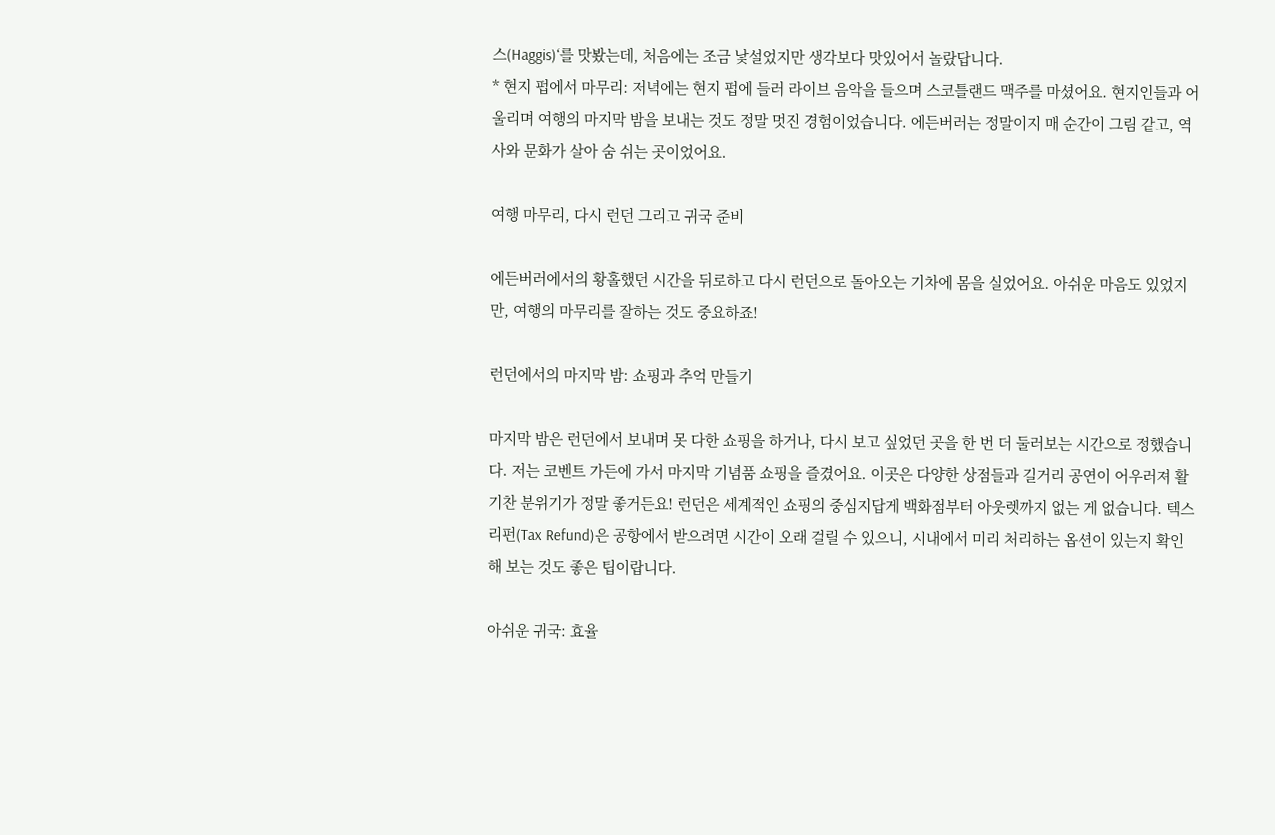스(Haggis)‘를 맛봤는데, 처음에는 조금 낯설었지만 생각보다 맛있어서 놀랐답니다.
* 현지 펍에서 마무리: 저녁에는 현지 펍에 들러 라이브 음악을 들으며 스코틀랜드 맥주를 마셨어요. 현지인들과 어울리며 여행의 마지막 밤을 보내는 것도 정말 멋진 경험이었습니다. 에든버러는 정말이지 매 순간이 그림 같고, 역사와 문화가 살아 숨 쉬는 곳이었어요.

여행 마무리, 다시 런던 그리고 귀국 준비

에든버러에서의 황홀했던 시간을 뒤로하고 다시 런던으로 돌아오는 기차에 몸을 실었어요. 아쉬운 마음도 있었지만, 여행의 마무리를 잘하는 것도 중요하죠!

런던에서의 마지막 밤: 쇼핑과 추억 만들기

마지막 밤은 런던에서 보내며 못 다한 쇼핑을 하거나, 다시 보고 싶었던 곳을 한 번 더 둘러보는 시간으로 정했습니다. 저는 코벤트 가든에 가서 마지막 기념품 쇼핑을 즐겼어요. 이곳은 다양한 상점들과 길거리 공연이 어우러져 활기찬 분위기가 정말 좋거든요! 런던은 세계적인 쇼핑의 중심지답게 백화점부터 아웃렛까지 없는 게 없습니다. 텍스 리펀(Tax Refund)은 공항에서 받으려면 시간이 오래 걸릴 수 있으니, 시내에서 미리 처리하는 옵션이 있는지 확인해 보는 것도 좋은 팁이랍니다.

아쉬운 귀국: 효율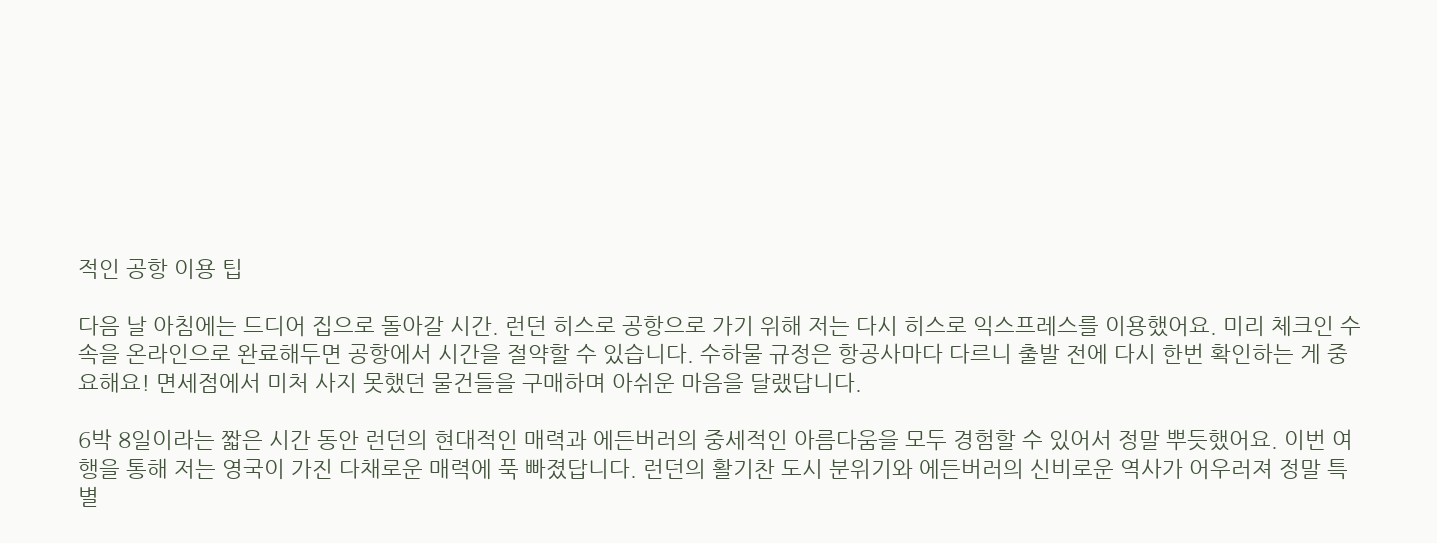적인 공항 이용 팁

다음 날 아침에는 드디어 집으로 돌아갈 시간. 런던 히스로 공항으로 가기 위해 저는 다시 히스로 익스프레스를 이용했어요. 미리 체크인 수속을 온라인으로 완료해두면 공항에서 시간을 절약할 수 있습니다. 수하물 규정은 항공사마다 다르니 출발 전에 다시 한번 확인하는 게 중요해요! 면세점에서 미처 사지 못했던 물건들을 구매하며 아쉬운 마음을 달랬답니다.

6박 8일이라는 짧은 시간 동안 런던의 현대적인 매력과 에든버러의 중세적인 아름다움을 모두 경험할 수 있어서 정말 뿌듯했어요. 이번 여행을 통해 저는 영국이 가진 다채로운 매력에 푹 빠졌답니다. 런던의 활기찬 도시 분위기와 에든버러의 신비로운 역사가 어우러져 정말 특별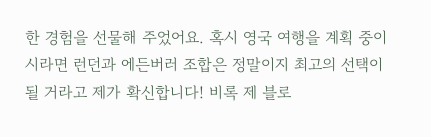한 경험을 선물해 주었어요. 혹시 영국 여행을 계획 중이시라면 런던과 에든버러 조합은 정말이지 최고의 선택이 될 거라고 제가 확신합니다! 비록 제 블로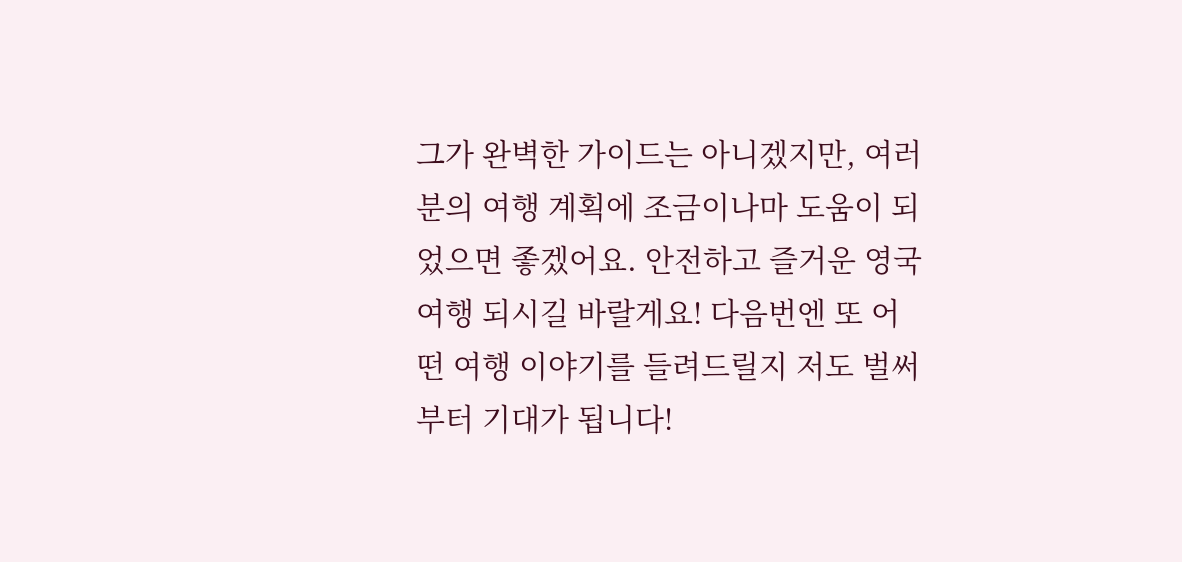그가 완벽한 가이드는 아니겠지만, 여러분의 여행 계획에 조금이나마 도움이 되었으면 좋겠어요. 안전하고 즐거운 영국 여행 되시길 바랄게요! 다음번엔 또 어떤 여행 이야기를 들려드릴지 저도 벌써부터 기대가 됩니다!